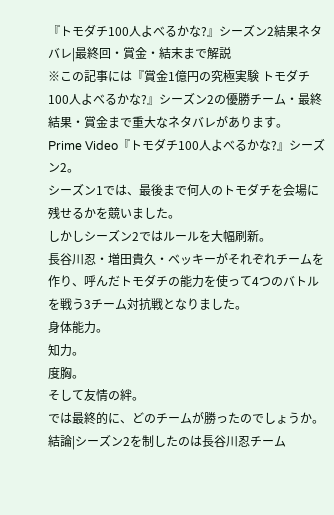『トモダチ100人よべるかな?』シーズン2結果ネタバレ|最終回・賞金・結末まで解説
※この記事には『賞金1億円の究極実験 トモダチ100人よべるかな?』シーズン2の優勝チーム・最終結果・賞金まで重大なネタバレがあります。
Prime Video『トモダチ100人よべるかな?』シーズン2。
シーズン1では、最後まで何人のトモダチを会場に残せるかを競いました。
しかしシーズン2ではルールを大幅刷新。
長谷川忍・増田貴久・ベッキーがそれぞれチームを作り、呼んだトモダチの能力を使って4つのバトルを戦う3チーム対抗戦となりました。
身体能力。
知力。
度胸。
そして友情の絆。
では最終的に、どのチームが勝ったのでしょうか。
結論|シーズン2を制したのは長谷川忍チーム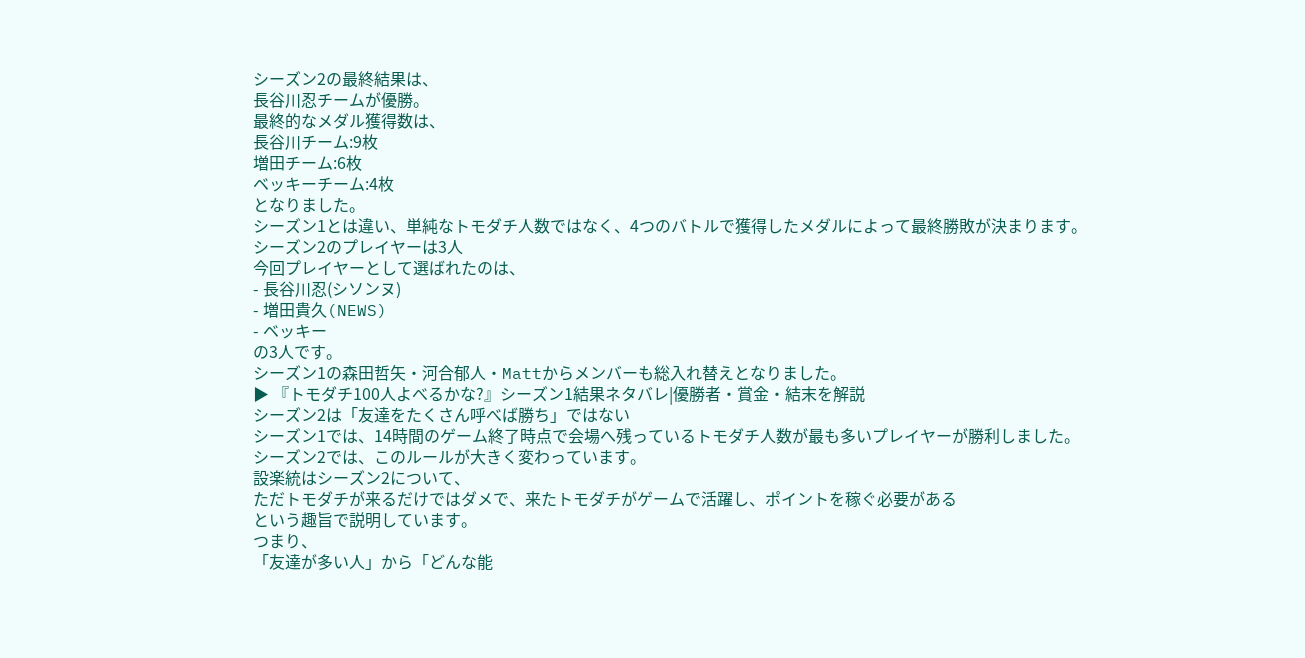シーズン2の最終結果は、
長谷川忍チームが優勝。
最終的なメダル獲得数は、
長谷川チーム:9枚
増田チーム:6枚
ベッキーチーム:4枚
となりました。
シーズン1とは違い、単純なトモダチ人数ではなく、4つのバトルで獲得したメダルによって最終勝敗が決まります。
シーズン2のプレイヤーは3人
今回プレイヤーとして選ばれたのは、
- 長谷川忍(シソンヌ)
- 増田貴久(NEWS)
- ベッキー
の3人です。
シーズン1の森田哲矢・河合郁人・Mattからメンバーも総入れ替えとなりました。
▶ 『トモダチ100人よべるかな?』シーズン1結果ネタバレ|優勝者・賞金・結末を解説
シーズン2は「友達をたくさん呼べば勝ち」ではない
シーズン1では、14時間のゲーム終了時点で会場へ残っているトモダチ人数が最も多いプレイヤーが勝利しました。
シーズン2では、このルールが大きく変わっています。
設楽統はシーズン2について、
ただトモダチが来るだけではダメで、来たトモダチがゲームで活躍し、ポイントを稼ぐ必要がある
という趣旨で説明しています。
つまり、
「友達が多い人」から「どんな能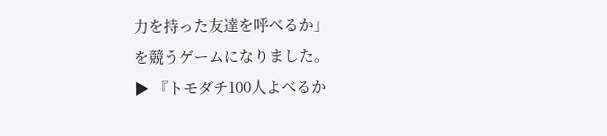力を持った友達を呼べるか」
を競うゲームになりました。
▶ 『トモダチ100人よべるか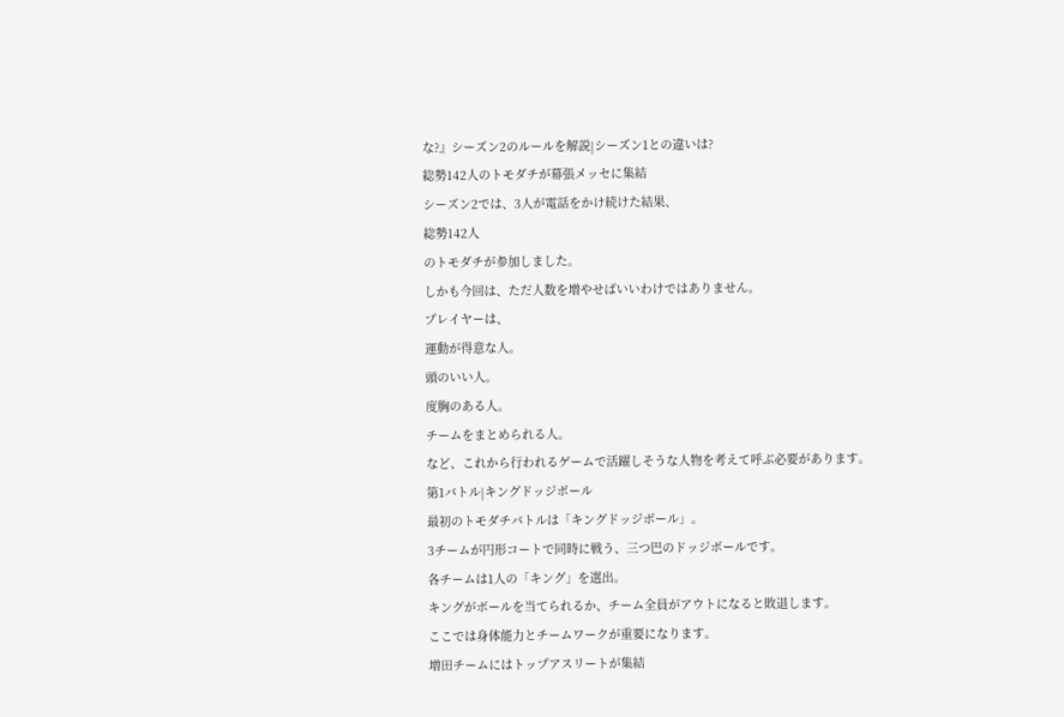な?』シーズン2のルールを解説|シーズン1との違いは?
総勢142人のトモダチが幕張メッセに集結
シーズン2では、3人が電話をかけ続けた結果、
総勢142人
のトモダチが参加しました。
しかも今回は、ただ人数を増やせばいいわけではありません。
プレイヤーは、
運動が得意な人。
頭のいい人。
度胸のある人。
チームをまとめられる人。
など、これから行われるゲームで活躍しそうな人物を考えて呼ぶ必要があります。
第1バトル|キングドッジボール
最初のトモダチバトルは「キングドッジボール」。
3チームが円形コートで同時に戦う、三つ巴のドッジボールです。
各チームは1人の「キング」を選出。
キングがボールを当てられるか、チーム全員がアウトになると敗退します。
ここでは身体能力とチームワークが重要になります。
増田チームにはトップアスリートが集結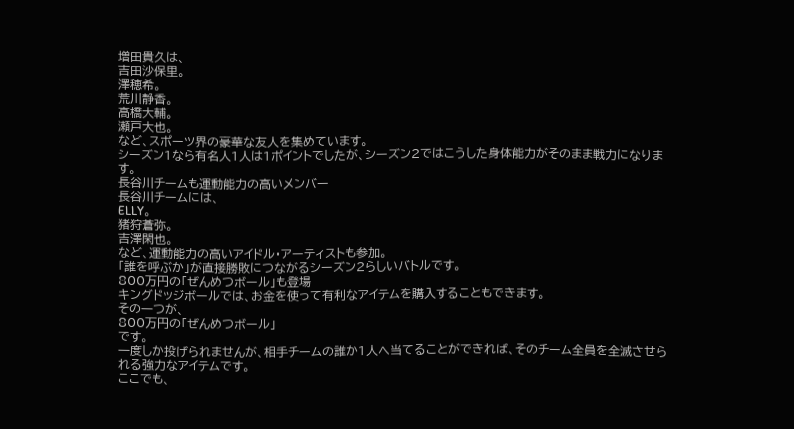増田貴久は、
吉田沙保里。
澤穂希。
荒川静香。
高橋大輔。
瀬戸大也。
など、スポーツ界の豪華な友人を集めています。
シーズン1なら有名人1人は1ポイントでしたが、シーズン2ではこうした身体能力がそのまま戦力になります。
長谷川チームも運動能力の高いメンバー
長谷川チームには、
ELLY。
猪狩蒼弥。
吉澤閑也。
など、運動能力の高いアイドル・アーティストも参加。
「誰を呼ぶか」が直接勝敗につながるシーズン2らしいバトルです。
800万円の「ぜんめつボール」も登場
キングドッジボールでは、お金を使って有利なアイテムを購入することもできます。
その一つが、
800万円の「ぜんめつボール」
です。
一度しか投げられませんが、相手チームの誰か1人へ当てることができれば、そのチーム全員を全滅させられる強力なアイテムです。
ここでも、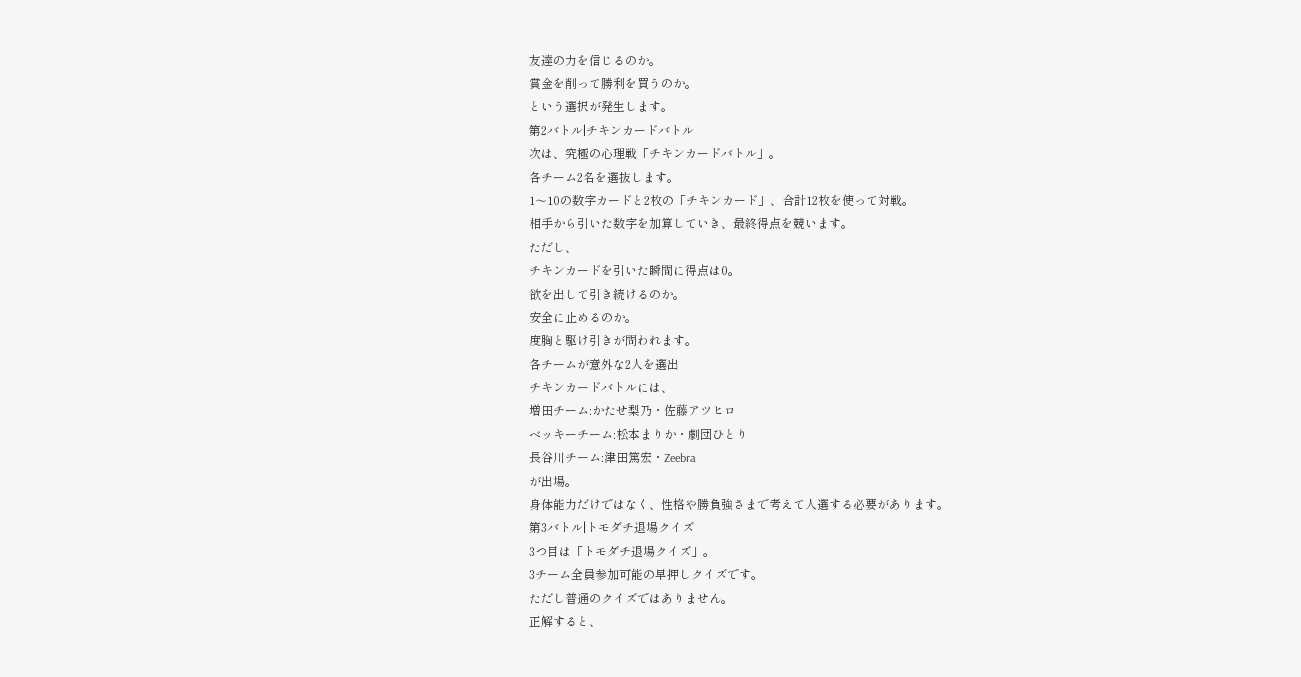友達の力を信じるのか。
賞金を削って勝利を買うのか。
という選択が発生します。
第2バトル|チキンカードバトル
次は、究極の心理戦「チキンカードバトル」。
各チーム2名を選抜します。
1〜10の数字カードと2枚の「チキンカード」、合計12枚を使って対戦。
相手から引いた数字を加算していき、最終得点を競います。
ただし、
チキンカードを引いた瞬間に得点は0。
欲を出して引き続けるのか。
安全に止めるのか。
度胸と駆け引きが問われます。
各チームが意外な2人を選出
チキンカードバトルには、
増田チーム:かたせ梨乃・佐藤アツヒロ
ベッキーチーム:松本まりか・劇団ひとり
長谷川チーム:津田篤宏・Zeebra
が出場。
身体能力だけではなく、性格や勝負強さまで考えて人選する必要があります。
第3バトル|トモダチ退場クイズ
3つ目は「トモダチ退場クイズ」。
3チーム全員参加可能の早押しクイズです。
ただし普通のクイズではありません。
正解すると、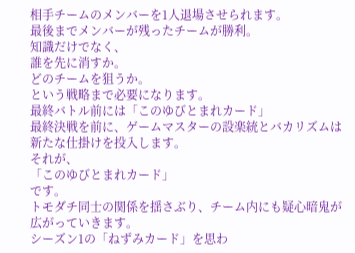相手チームのメンバーを1人退場させられます。
最後までメンバーが残ったチームが勝利。
知識だけでなく、
誰を先に消すか。
どのチームを狙うか。
という戦略まで必要になります。
最終バトル前には「このゆびとまれカード」
最終決戦を前に、ゲームマスターの設楽統とバカリズムは新たな仕掛けを投入します。
それが、
「このゆびとまれカード」
です。
トモダチ同士の関係を揺さぶり、チーム内にも疑心暗鬼が広がっていきます。
シーズン1の「ねずみカード」を思わ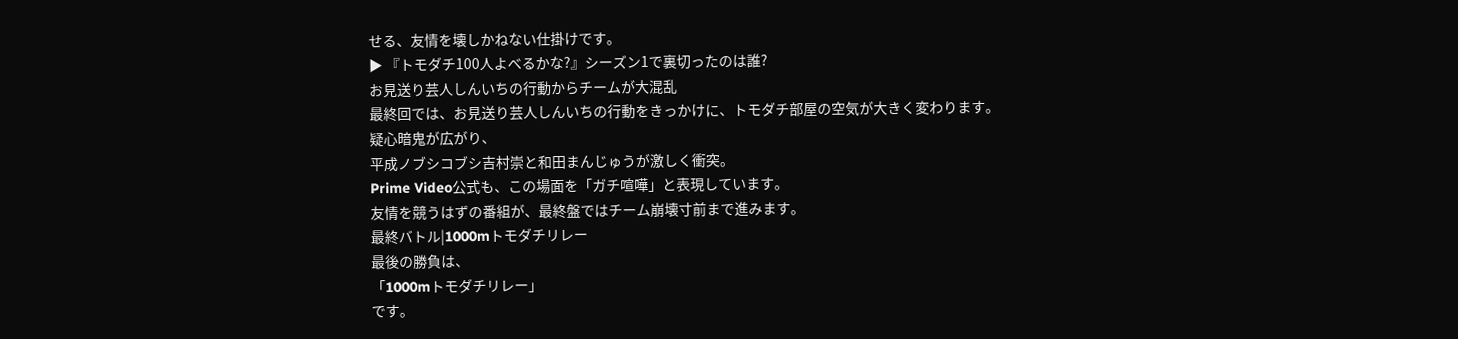せる、友情を壊しかねない仕掛けです。
▶ 『トモダチ100人よべるかな?』シーズン1で裏切ったのは誰?
お見送り芸人しんいちの行動からチームが大混乱
最終回では、お見送り芸人しんいちの行動をきっかけに、トモダチ部屋の空気が大きく変わります。
疑心暗鬼が広がり、
平成ノブシコブシ吉村崇と和田まんじゅうが激しく衝突。
Prime Video公式も、この場面を「ガチ喧嘩」と表現しています。
友情を競うはずの番組が、最終盤ではチーム崩壊寸前まで進みます。
最終バトル|1000mトモダチリレー
最後の勝負は、
「1000mトモダチリレー」
です。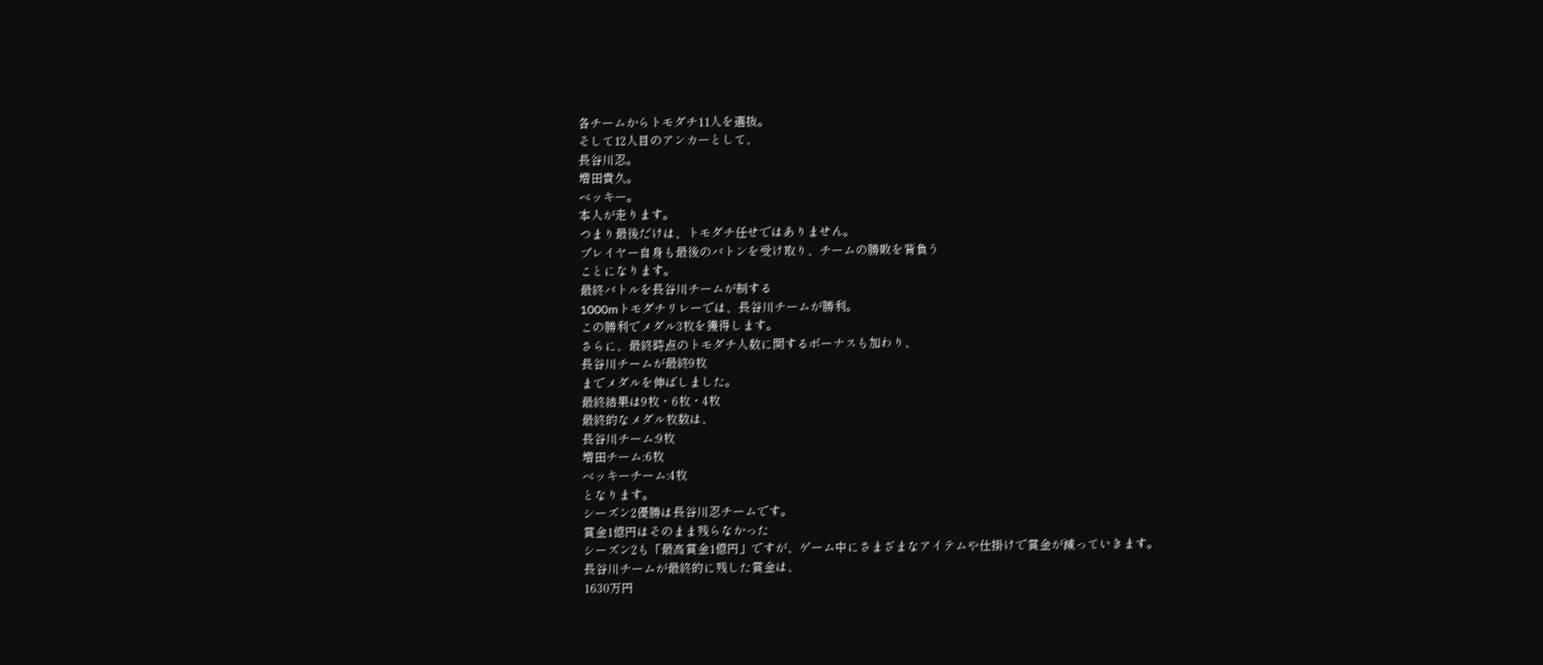各チームからトモダチ11人を選抜。
そして12人目のアンカーとして、
長谷川忍。
増田貴久。
ベッキー。
本人が走ります。
つまり最後だけは、トモダチ任せではありません。
プレイヤー自身も最後のバトンを受け取り、チームの勝敗を背負う
ことになります。
最終バトルを長谷川チームが制する
1000mトモダチリレーでは、長谷川チームが勝利。
この勝利でメダル3枚を獲得します。
さらに、最終時点のトモダチ人数に関するボーナスも加わり、
長谷川チームが最終9枚
までメダルを伸ばしました。
最終結果は9枚・6枚・4枚
最終的なメダル枚数は、
長谷川チーム:9枚
増田チーム:6枚
ベッキーチーム:4枚
となります。
シーズン2優勝は長谷川忍チームです。
賞金1億円はそのまま残らなかった
シーズン2も「最高賞金1億円」ですが、ゲーム中にさまざまなアイテムや仕掛けで賞金が減っていきます。
長谷川チームが最終的に残した賞金は、
1630万円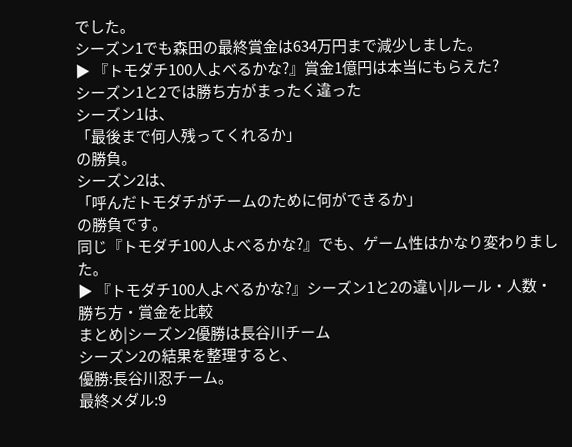でした。
シーズン1でも森田の最終賞金は634万円まで減少しました。
▶ 『トモダチ100人よべるかな?』賞金1億円は本当にもらえた?
シーズン1と2では勝ち方がまったく違った
シーズン1は、
「最後まで何人残ってくれるか」
の勝負。
シーズン2は、
「呼んだトモダチがチームのために何ができるか」
の勝負です。
同じ『トモダチ100人よべるかな?』でも、ゲーム性はかなり変わりました。
▶ 『トモダチ100人よべるかな?』シーズン1と2の違い|ルール・人数・勝ち方・賞金を比較
まとめ|シーズン2優勝は長谷川チーム
シーズン2の結果を整理すると、
優勝:長谷川忍チーム。
最終メダル:9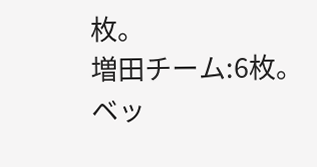枚。
増田チーム:6枚。
ベッ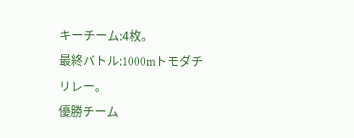キーチーム:4枚。
最終バトル:1000mトモダチリレー。
優勝チーム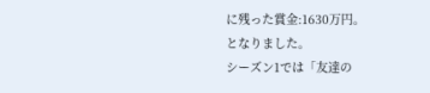に残った賞金:1630万円。
となりました。
シーズン1では「友達の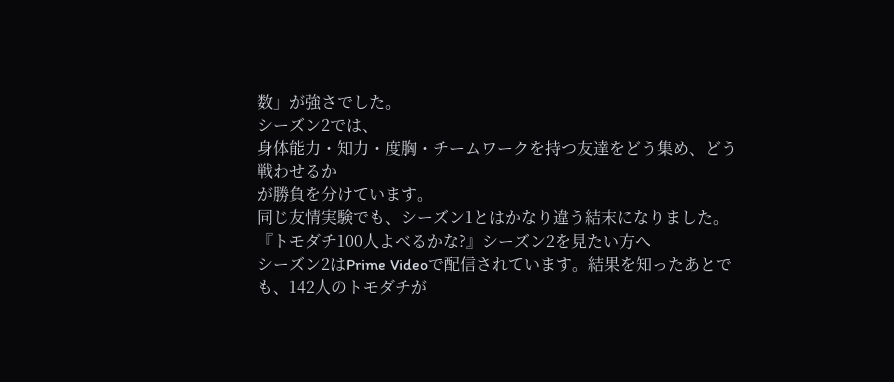数」が強さでした。
シーズン2では、
身体能力・知力・度胸・チームワークを持つ友達をどう集め、どう戦わせるか
が勝負を分けています。
同じ友情実験でも、シーズン1とはかなり違う結末になりました。
『トモダチ100人よべるかな?』シーズン2を見たい方へ
シーズン2はPrime Videoで配信されています。結果を知ったあとでも、142人のトモダチが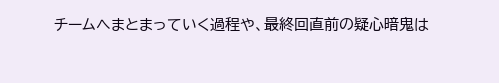チームへまとまっていく過程や、最終回直前の疑心暗鬼は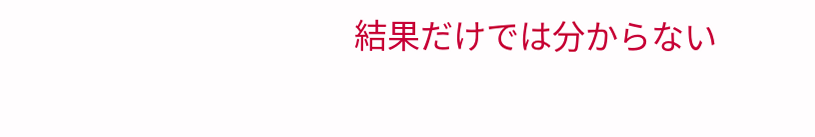結果だけでは分からない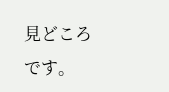見どころです。